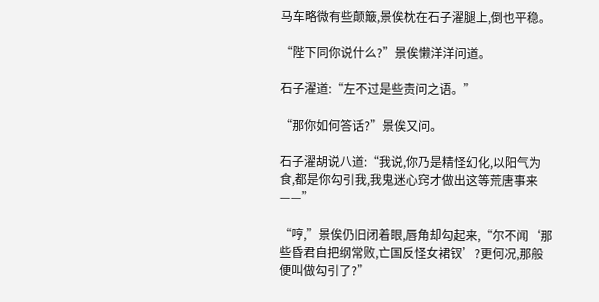马车略微有些颠簸,景俟枕在石子濯腿上,倒也平稳。

“陛下同你说什么?”景俟懒洋洋问道。

石子濯道:“左不过是些责问之语。”

“那你如何答话?”景俟又问。

石子濯胡说八道:“我说,你乃是精怪幻化,以阳气为食,都是你勾引我,我鬼迷心窍才做出这等荒唐事来——”

“哼,”景俟仍旧闭着眼,唇角却勾起来,“尔不闻‘那些昏君自把纲常败,亡国反怪女裙钗’?更何况,那般便叫做勾引了?”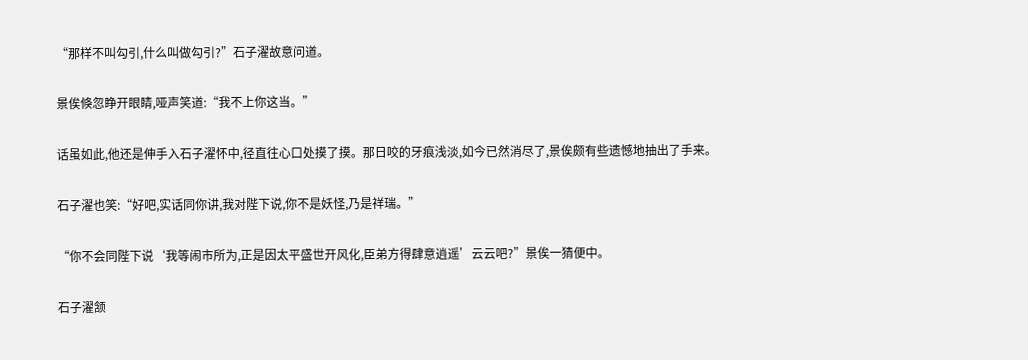“那样不叫勾引,什么叫做勾引?”石子濯故意问道。

景俟倏忽睁开眼睛,哑声笑道:“我不上你这当。”

话虽如此,他还是伸手入石子濯怀中,径直往心口处摸了摸。那日咬的牙痕浅淡,如今已然消尽了,景俟颇有些遗憾地抽出了手来。

石子濯也笑:“好吧,实话同你讲,我对陛下说,你不是妖怪,乃是祥瑞。”

“你不会同陛下说‘我等闹市所为,正是因太平盛世开风化,臣弟方得肆意逍遥’云云吧?”景俟一猜便中。

石子濯颔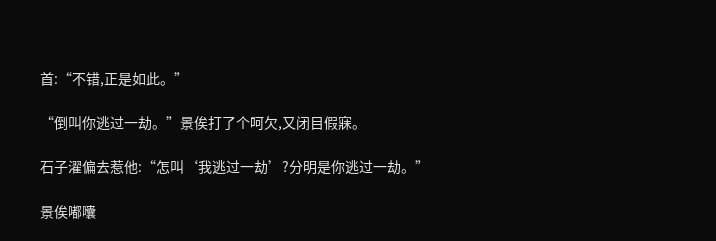首:“不错,正是如此。”

“倒叫你逃过一劫。”景俟打了个呵欠,又闭目假寐。

石子濯偏去惹他:“怎叫‘我逃过一劫’?分明是你逃过一劫。”

景俟嘟囔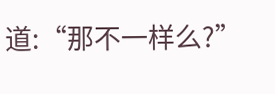道:“那不一样么?”